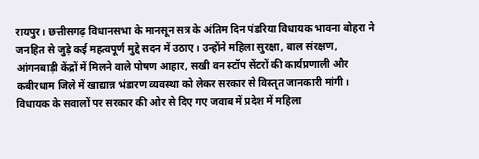रायपुर। छत्तीसगढ़ विधानसभा के मानसून सत्र के अंतिम दिन पंडरिया विधायक भावना बोहरा ने जनहित से जुड़े कई महत्वपूर्ण मुद्दे सदन में उठाए। उन्होंने महिला सुरक्षा, बाल संरक्षण, आंगनबाड़ी केंद्रों में मिलने वाले पोषण आहार, सखी वन स्टॉप सेंटरों की कार्यप्रणाली और कबीरधाम जिले में खाद्यान्न भंडारण व्यवस्था को लेकर सरकार से विस्तृत जानकारी मांगी।
विधायक के सवालों पर सरकार की ओर से दिए गए जवाब में प्रदेश में महिला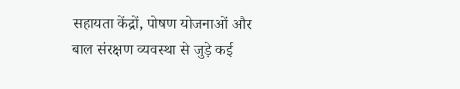सहायता केंद्रों, पोषण योजनाओं और बाल संरक्षण व्यवस्था से जुड़े कई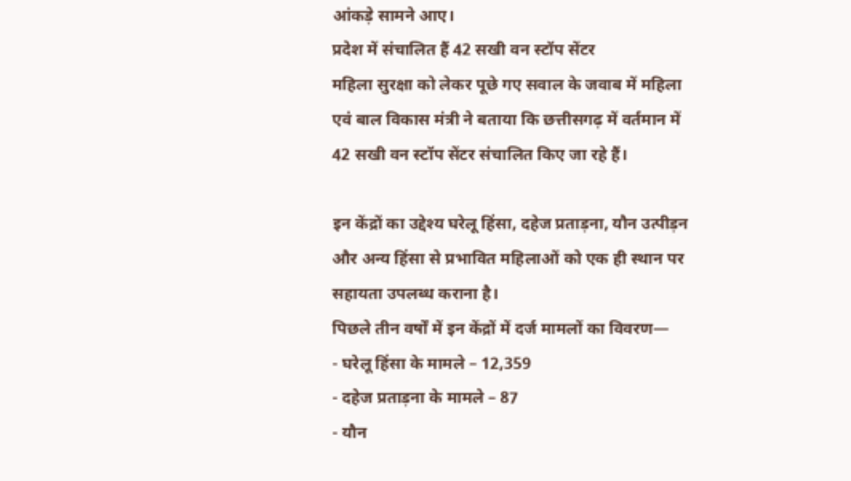आंकड़े सामने आए।
प्रदेश में संचालित हैं 42 सखी वन स्टॉप सेंटर
महिला सुरक्षा को लेकर पूछे गए सवाल के जवाब में महिला एवं बाल विकास मंत्री ने बताया कि छत्तीसगढ़ में वर्तमान में 42 सखी वन स्टॉप सेंटर संचालित किए जा रहे हैं।

इन केंद्रों का उद्देश्य घरेलू हिंसा, दहेज प्रताड़ना, यौन उत्पीड़न और अन्य हिंसा से प्रभावित महिलाओं को एक ही स्थान पर सहायता उपलब्ध कराना है।
पिछले तीन वर्षों में इन केंद्रों में दर्ज मामलों का विवरण—
- घरेलू हिंसा के मामले – 12,359
- दहेज प्रताड़ना के मामले – 87
- यौन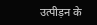उत्पीड़न के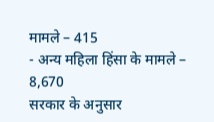मामले – 415
- अन्य महिला हिंसा के मामले – 8,670
सरकार के अनुसार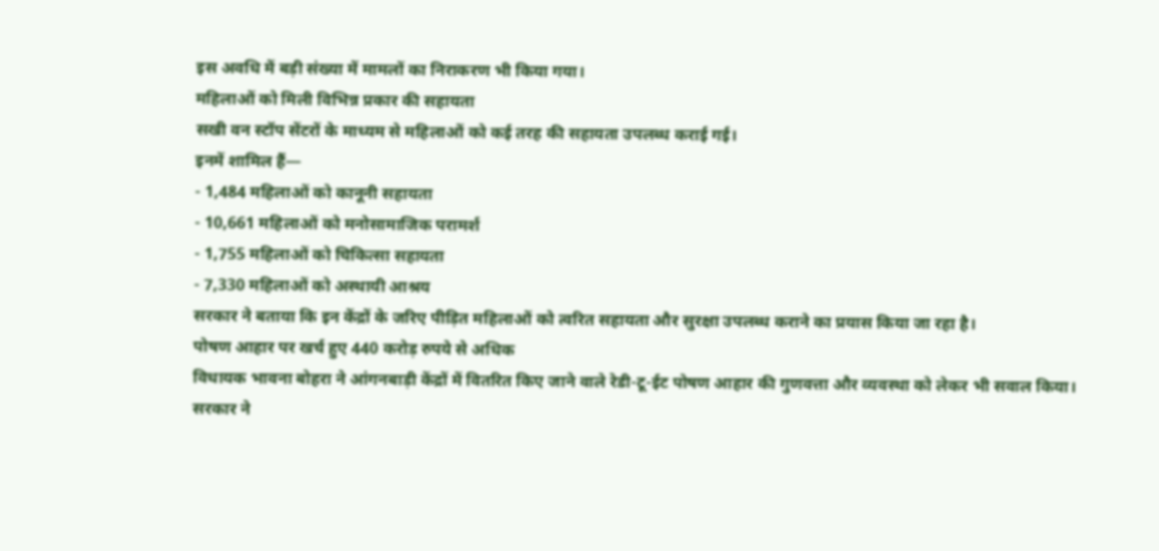इस अवधि में बड़ी संख्या में मामलों का निराकरण भी किया गया।
महिलाओं को मिली विभिन्न प्रकार की सहायता
सखी वन स्टॉप सेंटरों के माध्यम से महिलाओं को कई तरह की सहायता उपलब्ध कराई गई।
इनमें शामिल हैं—
- 1,484 महिलाओं को कानूनी सहायता
- 10,661 महिलाओं को मनोसामाजिक परामर्श
- 1,755 महिलाओं को चिकित्सा सहायता
- 7,330 महिलाओं को अस्थायी आश्रय
सरकार ने बताया कि इन केंद्रों के जरिए पीड़ित महिलाओं को त्वरित सहायता और सुरक्षा उपलब्ध कराने का प्रयास किया जा रहा है।
पोषण आहार पर खर्च हुए 440 करोड़ रुपये से अधिक
विधायक भावना बोहरा ने आंगनबाड़ी केंद्रों में वितरित किए जाने वाले रेडी-टू-ईट पोषण आहार की गुणवत्ता और व्यवस्था को लेकर भी सवाल किया।
सरकार ने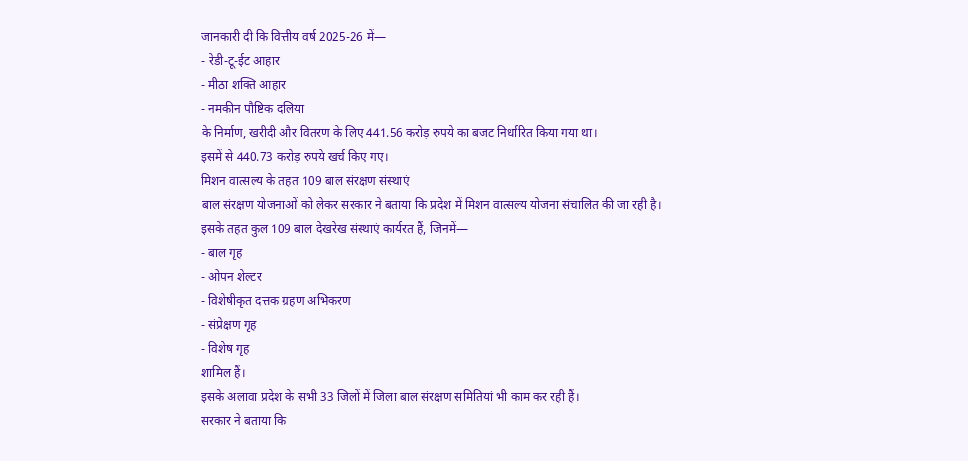जानकारी दी कि वित्तीय वर्ष 2025-26 में—
- रेडी-टू-ईट आहार
- मीठा शक्ति आहार
- नमकीन पौष्टिक दलिया
के निर्माण, खरीदी और वितरण के लिए 441.56 करोड़ रुपये का बजट निर्धारित किया गया था।
इसमें से 440.73 करोड़ रुपये खर्च किए गए।
मिशन वात्सल्य के तहत 109 बाल संरक्षण संस्थाएं
बाल संरक्षण योजनाओं को लेकर सरकार ने बताया कि प्रदेश में मिशन वात्सल्य योजना संचालित की जा रही है।
इसके तहत कुल 109 बाल देखरेख संस्थाएं कार्यरत हैं, जिनमें—
- बाल गृह
- ओपन शेल्टर
- विशेषीकृत दत्तक ग्रहण अभिकरण
- संप्रेक्षण गृह
- विशेष गृह
शामिल हैं।
इसके अलावा प्रदेश के सभी 33 जिलों में जिला बाल संरक्षण समितियां भी काम कर रही हैं।
सरकार ने बताया कि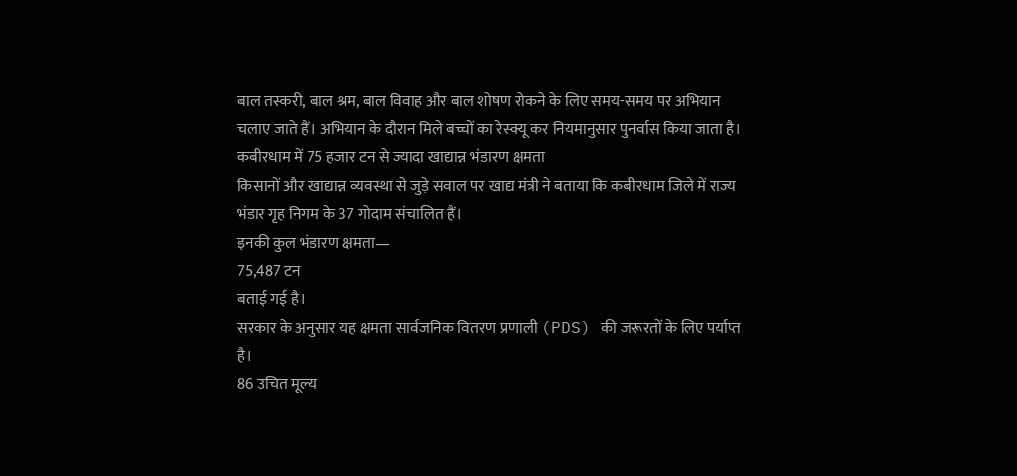बाल तस्करी, बाल श्रम, बाल विवाह और बाल शोषण रोकने के लिए समय-समय पर अभियान चलाए जाते हैं। अभियान के दौरान मिले बच्चों का रेस्क्यू कर नियमानुसार पुनर्वास किया जाता है।
कबीरधाम में 75 हजार टन से ज्यादा खाद्यान्न भंडारण क्षमता
किसानों और खाद्यान्न व्यवस्था से जुड़े सवाल पर खाद्य मंत्री ने बताया कि कबीरधाम जिले में राज्य भंडार गृह निगम के 37 गोदाम संचालित हैं।
इनकी कुल भंडारण क्षमता—
75,487 टन
बताई गई है।
सरकार के अनुसार यह क्षमता सार्वजनिक वितरण प्रणाली (PDS) की जरूरतों के लिए पर्याप्त है।
86 उचित मूल्य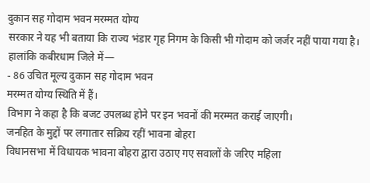दुकान सह गोदाम भवन मरम्मत योग्य
सरकार ने यह भी बताया कि राज्य भंडार गृह निगम के किसी भी गोदाम को जर्जर नहीं पाया गया है।
हालांकि कबीरधाम जिले में—
- 86 उचित मूल्य दुकान सह गोदाम भवन
मरम्मत योग्य स्थिति में हैं।
विभाग ने कहा है कि बजट उपलब्ध होने पर इन भवनों की मरम्मत कराई जाएगी।
जनहित के मुद्दों पर लगातार सक्रिय रहीं भावना बोहरा
विधानसभा में विधायक भावना बोहरा द्वारा उठाए गए सवालों के जरिए महिला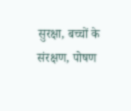सुरक्षा, बच्चों के संरक्षण, पोषण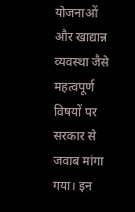योजनाओं और खाद्यान्न व्यवस्था जैसे महत्वपूर्ण विषयों पर सरकार से जवाब मांगा गया। इन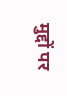मुद्दों पर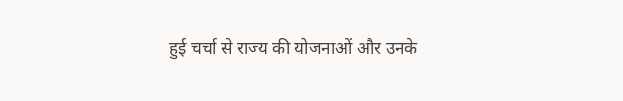हुई चर्चा से राज्य की योजनाओं और उनके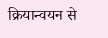क्रियान्वयन से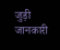जुड़ी जानकारी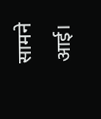सामने आई।